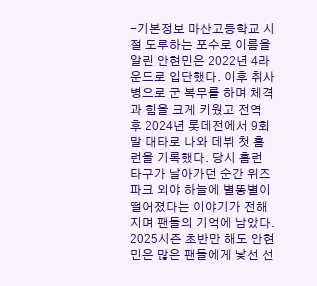-기본정보 마산고등학교 시절 도루하는 포수로 이름을 알린 안현민은 2022년 4라운드로 입단했다. 이후 취사병으로 군 복무를 하며 체격과 힘을 크게 키웠고 전역 후 2024년 롯데전에서 9회말 대타로 나와 데뷔 첫 홈런을 기록했다. 당시 홈런 타구가 날아가던 순간 위즈파크 외야 하늘에 별똥별이 떨어졌다는 이야기가 전해지며 팬들의 기억에 남았다. 2025시즌 초반만 해도 안현민은 많은 팬들에게 낯선 선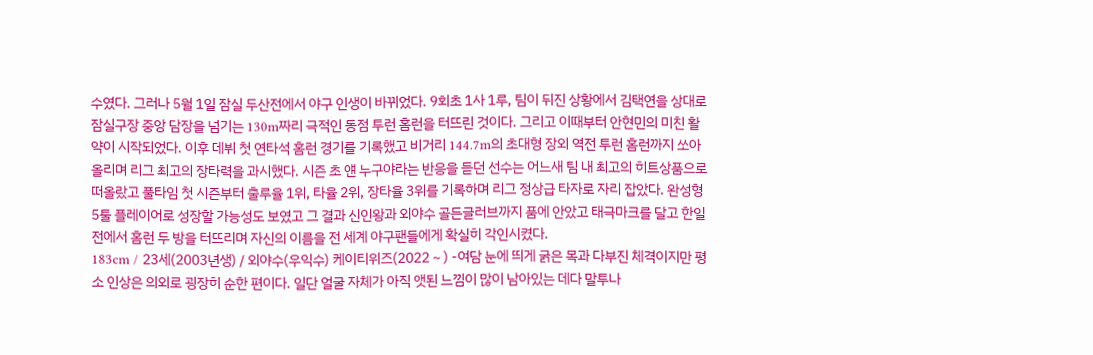수였다. 그러나 5월 1일 잠실 두산전에서 야구 인생이 바뀌었다. 9회초 1사 1루, 팀이 뒤진 상황에서 김택연을 상대로 잠실구장 중앙 담장을 넘기는 130m짜리 극적인 동점 투런 홈런을 터뜨린 것이다. 그리고 이때부터 안현민의 미친 활약이 시작되었다. 이후 데뷔 첫 연타석 홈런 경기를 기록했고 비거리 144.7m의 초대형 장외 역전 투런 홈런까지 쏘아 올리며 리그 최고의 장타력을 과시했다. 시즌 초 얜 누구야라는 반응을 듣던 선수는 어느새 팀 내 최고의 히트상품으로 떠올랐고 풀타임 첫 시즌부터 출루율 1위, 타율 2위, 장타율 3위를 기록하며 리그 정상급 타자로 자리 잡았다. 완성형 5툴 플레이어로 성장할 가능성도 보였고 그 결과 신인왕과 외야수 골든글러브까지 품에 안았고 태극마크를 달고 한일전에서 홈런 두 방을 터뜨리며 자신의 이름을 전 세계 야구팬들에게 확실히 각인시켰다.
183cm / 23세(2003년생) / 외야수(우익수) 케이티위즈(2022 ~ ) -여담 눈에 띄게 굵은 목과 다부진 체격이지만 평소 인상은 의외로 굉장히 순한 편이다. 일단 얼굴 자체가 아직 앳된 느낌이 많이 남아있는 데다 말투나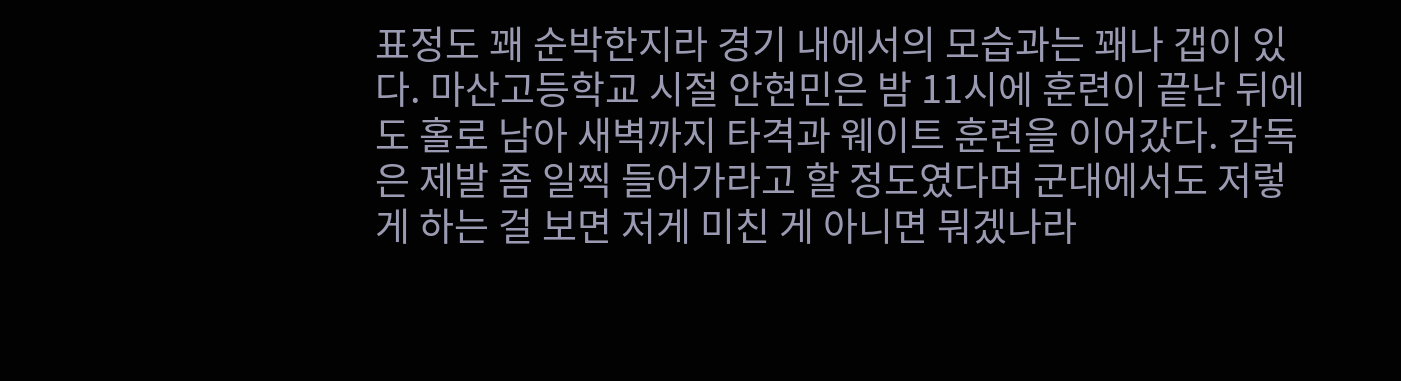표정도 꽤 순박한지라 경기 내에서의 모습과는 꽤나 갭이 있다. 마산고등학교 시절 안현민은 밤 11시에 훈련이 끝난 뒤에도 홀로 남아 새벽까지 타격과 웨이트 훈련을 이어갔다. 감독은 제발 좀 일찍 들어가라고 할 정도였다며 군대에서도 저렇게 하는 걸 보면 저게 미친 게 아니면 뭐겠나라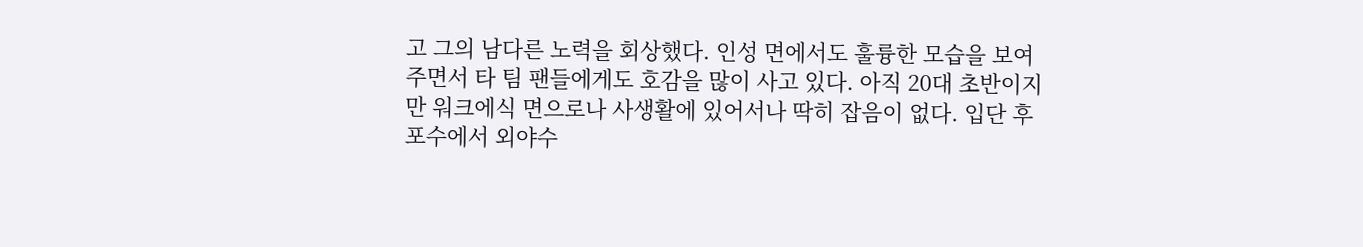고 그의 남다른 노력을 회상했다. 인성 면에서도 훌륭한 모습을 보여주면서 타 팀 팬들에게도 호감을 많이 사고 있다. 아직 20대 초반이지만 워크에식 면으로나 사생활에 있어서나 딱히 잡음이 없다. 입단 후 포수에서 외야수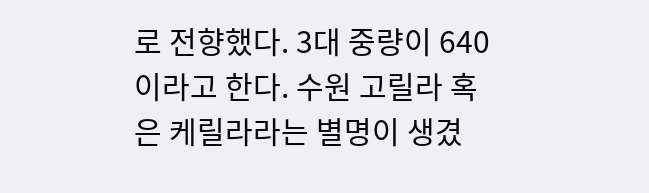로 전향했다. 3대 중량이 640이라고 한다. 수원 고릴라 혹은 케릴라라는 별명이 생겼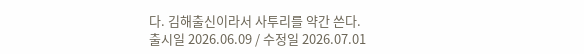다. 김해출신이라서 사투리를 약간 쓴다.
출시일 2026.06.09 / 수정일 2026.07.01